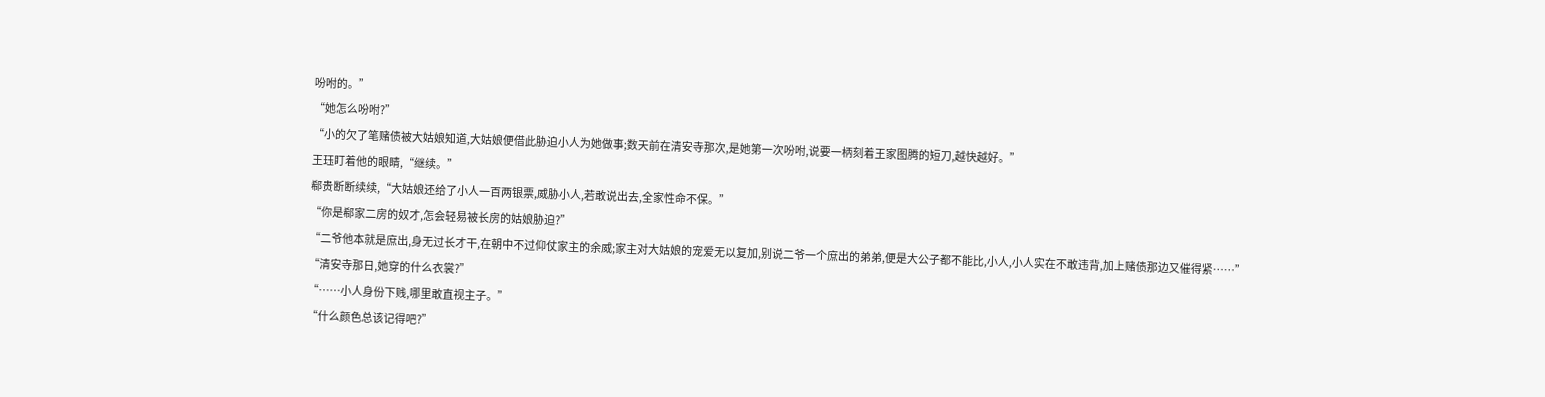吩咐的。”
“她怎么吩咐?”
“小的欠了笔赌债被大姑娘知道,大姑娘便借此胁迫小人为她做事;数天前在清安寺那次,是她第一次吩咐,说要一柄刻着王家图腾的短刀,越快越好。”
王珏盯着他的眼睛,“继续。”
郗贵断断续续,“大姑娘还给了小人一百两银票,威胁小人,若敢说出去,全家性命不保。”
“你是郗家二房的奴才,怎会轻易被长房的姑娘胁迫?”
“二爷他本就是庶出,身无过长才干,在朝中不过仰仗家主的余威;家主对大姑娘的宠爱无以复加,别说二爷一个庶出的弟弟,便是大公子都不能比,小人,小人实在不敢违背,加上赌债那边又催得紧……”
“清安寺那日,她穿的什么衣裳?”
“……小人身份下贱,哪里敢直视主子。”
“什么颜色总该记得吧?”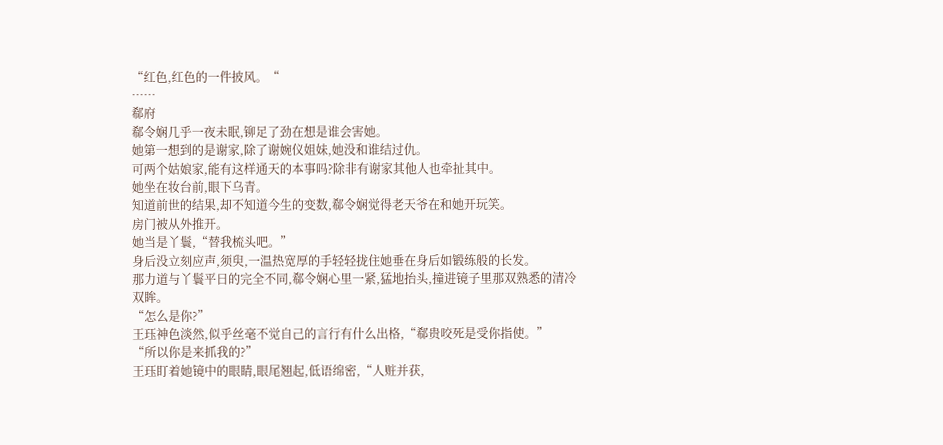“红色,红色的一件披风。“
……
郗府
郗令娴几乎一夜未眠,铆足了劲在想是谁会害她。
她第一想到的是谢家,除了谢婉仪姐妹,她没和谁结过仇。
可两个姑娘家,能有这样通天的本事吗?除非有谢家其他人也牵扯其中。
她坐在妆台前,眼下乌青。
知道前世的结果,却不知道今生的变数,郗令娴觉得老天爷在和她开玩笑。
房门被从外推开。
她当是丫鬟,“替我梳头吧。”
身后没立刻应声,须臾,一温热宽厚的手轻轻拢住她垂在身后如锻练般的长发。
那力道与丫鬟平日的完全不同,郗令娴心里一紧,猛地抬头,撞进镜子里那双熟悉的清冷双眸。
“怎么是你?”
王珏神色淡然,似乎丝毫不觉自己的言行有什么出格,“郗贵咬死是受你指使。”
“所以你是来抓我的?”
王珏盯着她镜中的眼睛,眼尾翘起,低语绵密,“人赃并获,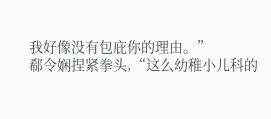我好像没有包庇你的理由。”
郗令娴捏紧拳头,“这么幼稚小儿科的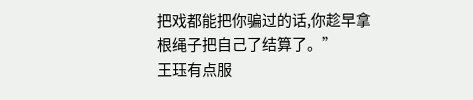把戏都能把你骗过的话,你趁早拿根绳子把自己了结算了。”
王珏有点服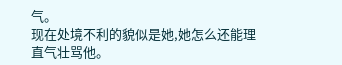气。
现在处境不利的貌似是她,她怎么还能理直气壮骂他。